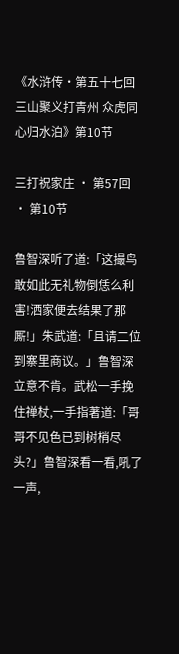《水浒传·第五十七回 三山聚义打青州 众虎同心归水泊》第10节

三打祝家庄 · 第57回 · 第10节

鲁智深听了道:「这撮鸟敢如此无礼物倒恁么利害!洒家便去结果了那厮!」朱武道:「且请二位到寨里商议。」鲁智深立意不肯。武松一手挽住禅杖,一手指著道:「哥哥不见色已到树梢尽头?」鲁智深看一看,吼了一声,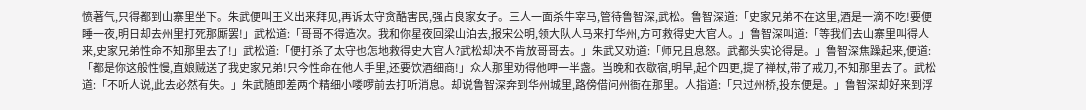愤著气,只得都到山寨里坐下。朱武便叫王义出来拜见,再诉太守贪酷害民,强占良家女子。三人一面杀牛宰马,管待鲁智深,武松。鲁智深道:「史家兄弟不在这里,酒是一滴不吃!要便睡一夜,明日却去州里打死那厮罢!」武松道:「哥哥不得造次。我和你星夜回梁山泊去,报宋公明,领大队人马来打华州,方可救得史大官人。」鲁智深叫道:「等我们去山寨里叫得人来,史家兄弟性命不知那里去了!」武松道:「便打杀了太守也怎地救得史大官人?武松却决不肯放哥哥去。」朱武又劝道:「师兄且息怒。武都头实论得是。」鲁智深焦躁起来,便道:「都是你这般性慢,直娘贼送了我史家兄弟!只今性命在他人手里,还要饮酒细商!」众人那里劝得他呷一半盏。当晚和衣歇宿,明早,起个四更,提了禅杖,带了戒刀,不知那里去了。武松道:「不听人说,此去必然有失。」朱武随即差两个精细小喽啰前去打听消息。却说鲁智深奔到华州城里,路傍借问州衙在那里。人指道:「只过州桥,投东便是。」鲁智深却好来到浮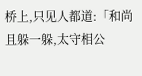桥上,只见人都道:「和尚且躲一躲,太守相公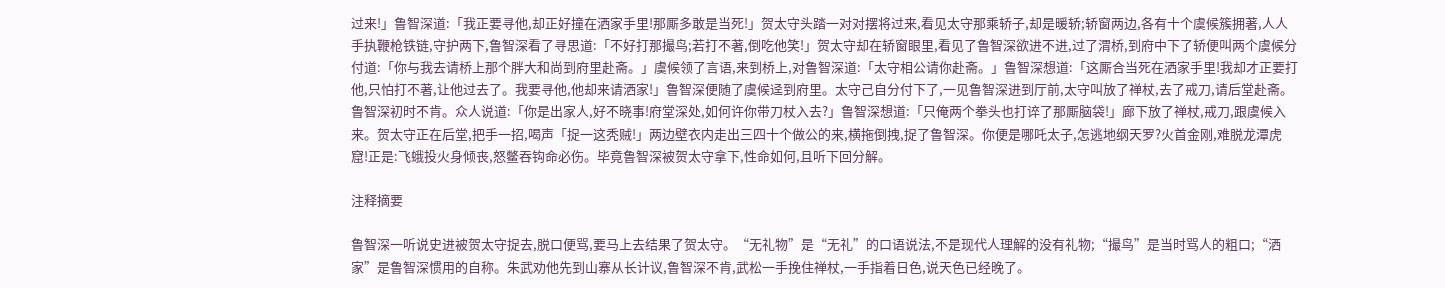过来!」鲁智深道:「我正要寻他,却正好撞在洒家手里!那厮多敢是当死!」贺太守头踏一对对摆将过来,看见太守那乘轿子,却是暖轿;轿窗两边,各有十个虞候簇拥著,人人手执鞭枪铁链,守护两下,鲁智深看了寻思道:「不好打那撮鸟;若打不著,倒吃他笑!」贺太守却在轿窗眼里,看见了鲁智深欲进不进,过了渭桥,到府中下了轿便叫两个虞候分付道:「你与我去请桥上那个胖大和尚到府里赴斋。」虞候领了言语,来到桥上,对鲁智深道:「太守相公请你赴斋。」鲁智深想道:「这厮合当死在洒家手里!我却才正要打他,只怕打不著,让他过去了。我要寻他,他却来请洒家!」鲁智深便随了虞候迳到府里。太守己自分付下了,一见鲁智深进到厅前,太守叫放了禅杖,去了戒刀,请后堂赴斋。鲁智深初时不肯。众人说道:「你是出家人,好不晓事!府堂深处,如何许你带刀杖入去?」鲁智深想道:「只俺两个拳头也打谇了那厮脑袋!」廊下放了禅杖,戒刀,跟虞候入来。贺太守正在后堂,把手一招,喝声「捉一这秃贼!」两边壁衣内走出三四十个做公的来,横拖倒拽,捉了鲁智深。你便是哪吒太子,怎逃地纲天罗?火首金刚,难脱龙潭虎窟!正是:飞蛾投火身倾丧,怒鳖吞钩命必伤。毕竟鲁智深被贺太守拿下,性命如何,且听下回分解。

注释摘要

鲁智深一听说史进被贺太守捉去,脱口便骂,要马上去结果了贺太守。“无礼物”是“无礼”的口语说法,不是现代人理解的没有礼物;“撮鸟”是当时骂人的粗口;“洒家”是鲁智深惯用的自称。朱武劝他先到山寨从长计议,鲁智深不肯,武松一手挽住禅杖,一手指着日色,说天色已经晚了。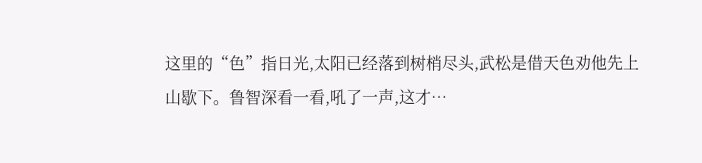这里的“色”指日光,太阳已经落到树梢尽头,武松是借天色劝他先上山歇下。鲁智深看一看,吼了一声,这才…